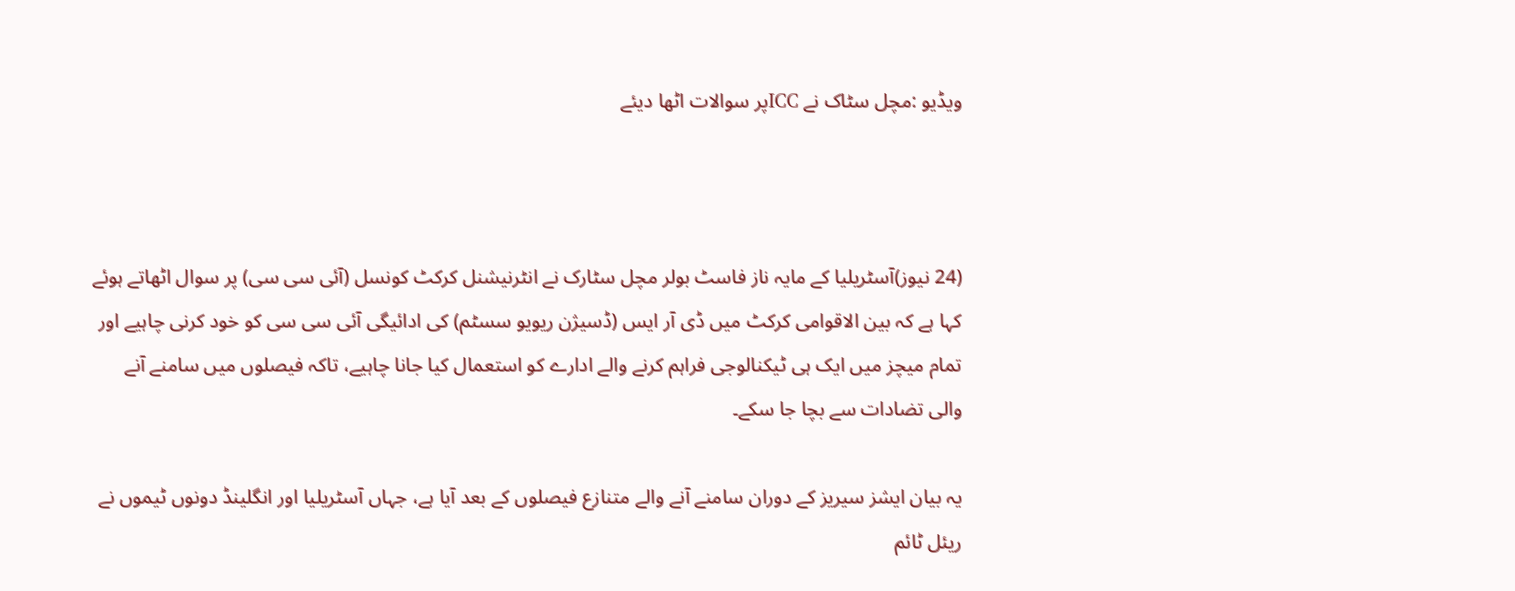ویڈیو :مچل سٹاک نے ICCپر سوالات اٹھا دیئے



(24 نیوز)آسٹریلیا کے مایہ ناز فاسٹ بولر مچل سٹارک نے انٹرنیشنل کرکٹ کونسل (آئی سی سی) پر سوال اٹھاتے ہوئے کہا ہے کہ بین الاقوامی کرکٹ میں ڈی آر ایس (ڈسیژن ریویو سسٹم) کی ادائیگی آئی سی سی کو خود کرنی چاہیے اور تمام میچز میں ایک ہی ٹیکنالوجی فراہم کرنے والے ادارے کو استعمال کیا جانا چاہیے، تاکہ فیصلوں میں سامنے آنے والی تضادات سے بچا جا سکے۔

یہ بیان ایشز سیریز کے دوران سامنے آنے والے متنازع فیصلوں کے بعد آیا ہے، جہاں آسٹریلیا اور انگلینڈ دونوں ٹیموں نے ریئل ٹائم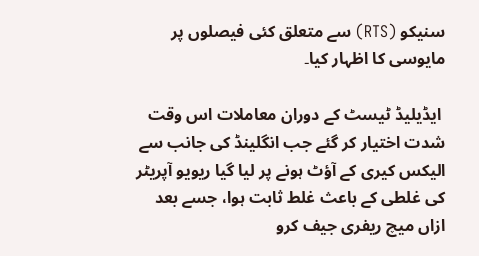سنیکو (RTS) سے متعلق کئی فیصلوں پر مایوسی کا اظہار کیا۔

 ایڈیلیڈ ٹیسٹ کے دوران معاملات اس وقت شدت اختیار کر گئے جب انگلینڈ کی جانب سے الیکس کیری کے آؤٹ ہونے پر لیا گیا ریویو آپریٹر کی غلطی کے باعث غلط ثابت ہوا، جسے بعد ازاں میچ ریفری جیف کرو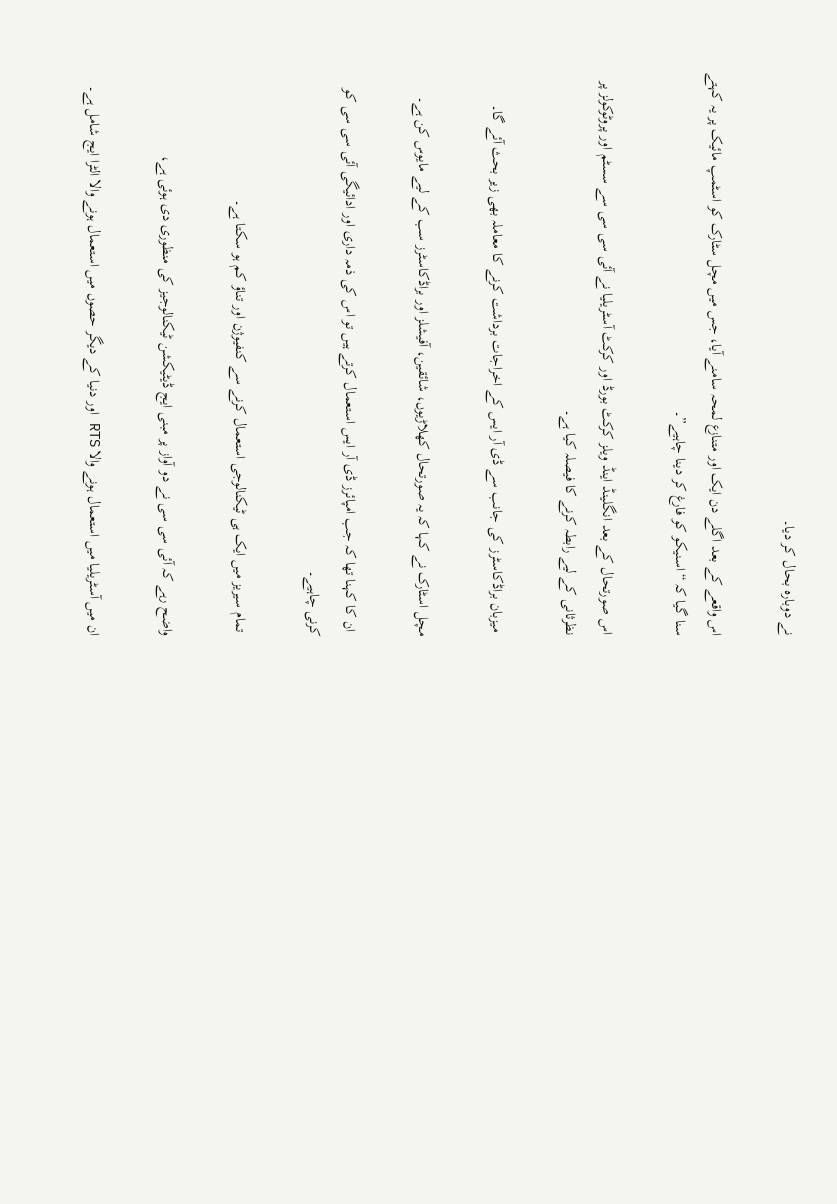نے دوبارہ بحال کر دیا۔

اس واقعے کے بعد اگلے دن ایک اور متنازع لمحہ سامنے آیا، جس میں مچل سٹارک کو اسٹمپ مائیک پر یہ کہتے سنا گیا کہ “اسنیکو کو فارغ کر دینا چاہیے”۔

اس صورتحال کے بعد انگلینڈ اینڈ ویلز کرکٹ بورڈ اور کرکٹ آسٹریلیا نے آئی سی سی سے سسٹم اور پروٹوکولز پر نظرثانی کے لیے رابطہ کرنے کا فیصلہ کیا ہے۔

 میزبان براڈکاسٹرز کی جانب سے ڈی آر ایس کے اخراجات برداشت کرنے کا معاملہ بھی زیر بحث آئے گا۔

مچل اسٹارک نے کہا کہ یہ صورتحال کھلاڑیوں، شائقین، آفیشلز اور براڈکاسٹرز سب کے لیے مایوس کن ہے۔

 ان کا کہنا تھا کہ جب امپائرز ڈی آر ایس استعمال کرتے ہیں تو اس کی ذمہ داری اور ادائیگی آئی سی سی کو کرنی چاہیے۔

 تمام سیریز میں ایک ہی ٹیکنالوجی استعمال کرنے سے کنفیوژن اور تناؤ کم ہو سکتا ہے۔

واضح رہے کہ آئی سی سی نے دو آواز پر مبنی ایج ڈیٹیکشن ٹیکنالوجیز کی منظوری دی ہوئی ہے،

ان میں آسٹریلیا میں استعمال ہونے والا RTS اور دنیا کے دیگر حصوں میں استعمال ہونے والا الٹرا ایج شامل ہے۔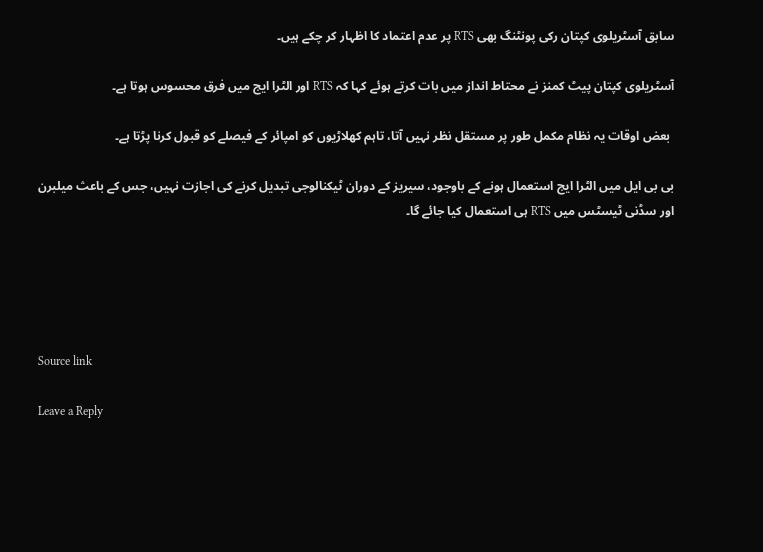سابق آسٹریلوی کپتان رکی پونٹنگ بھی RTS پر عدم اعتماد کا اظہار کر چکے ہیں۔

آسٹریلوی کپتان پیٹ کمنز نے محتاط انداز میں بات کرتے ہوئے کہا کہ RTS اور الٹرا ایج میں فرق محسوس ہوتا ہے۔

 بعض اوقات یہ نظام مکمل طور پر مستقل نظر نہیں آتا، تاہم کھلاڑیوں کو امپائر کے فیصلے کو قبول کرنا پڑتا ہے۔

بی بی ایل میں الٹرا ایج استعمال ہونے کے باوجود، سیریز کے دوران ٹیکنالوجی تبدیل کرنے کی اجازت نہیں، جس کے باعث میلبرن اور سڈنی ٹیسٹس میں RTS ہی استعمال کیا جائے گا۔





Source link

Leave a Reply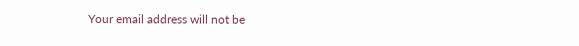Your email address will not be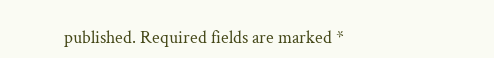published. Required fields are marked *